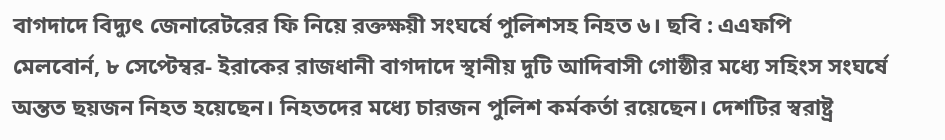বাগদাদে বিদ্যুৎ জেনারেটরের ফি নিয়ে রক্তক্ষয়ী সংঘর্ষে পুলিশসহ নিহত ৬। ছবি : এএফপি
মেলবোর্ন, ৮ সেপ্টেম্বর- ইরাকের রাজধানী বাগদাদে স্থানীয় দুটি আদিবাসী গোষ্ঠীর মধ্যে সহিংস সংঘর্ষে অন্তত ছয়জন নিহত হয়েছেন। নিহতদের মধ্যে চারজন পুলিশ কর্মকর্তা রয়েছেন। দেশটির স্বরাষ্ট্র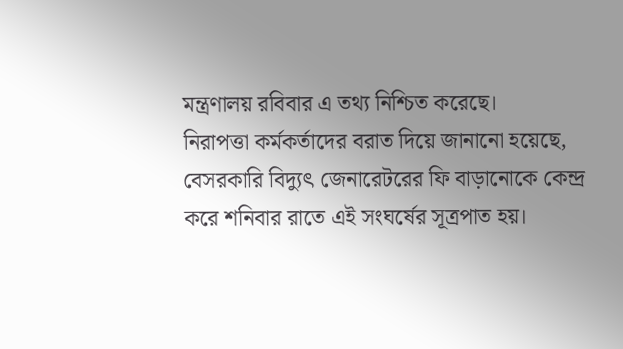মন্ত্রণালয় রবিবার এ তথ্য নিশ্চিত করেছে।
নিরাপত্তা কর্মকর্তাদের বরাত দিয়ে জানানো হয়েছে, বেসরকারি বিদ্যুৎ জেনারেটরের ফি বাড়ানোকে কেন্দ্র করে শনিবার রাতে এই সংঘর্ষের সূত্রপাত হয়।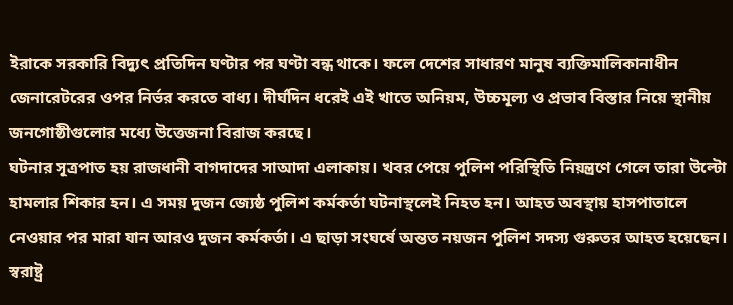ইরাকে সরকারি বিদ্যুৎ প্রতিদিন ঘণ্টার পর ঘণ্টা বন্ধ থাকে। ফলে দেশের সাধারণ মানুষ ব্যক্তিমালিকানাধীন জেনারেটরের ওপর নির্ভর করতে বাধ্য। দীর্ঘদিন ধরেই এই খাতে অনিয়ম, উচ্চমূল্য ও প্রভাব বিস্তার নিয়ে স্থানীয় জনগোষ্ঠীগুলোর মধ্যে উত্তেজনা বিরাজ করছে।
ঘটনার সূত্রপাত হয় রাজধানী বাগদাদের সাআদা এলাকায়। খবর পেয়ে পুলিশ পরিস্থিতি নিয়ন্ত্রণে গেলে তারা উল্টো হামলার শিকার হন। এ সময় দুজন জ্যেষ্ঠ পুলিশ কর্মকর্তা ঘটনাস্থলেই নিহত হন। আহত অবস্থায় হাসপাতালে নেওয়ার পর মারা যান আরও দুজন কর্মকর্তা। এ ছাড়া সংঘর্ষে অন্তত নয়জন পুলিশ সদস্য গুরুতর আহত হয়েছেন।
স্বরাষ্ট্র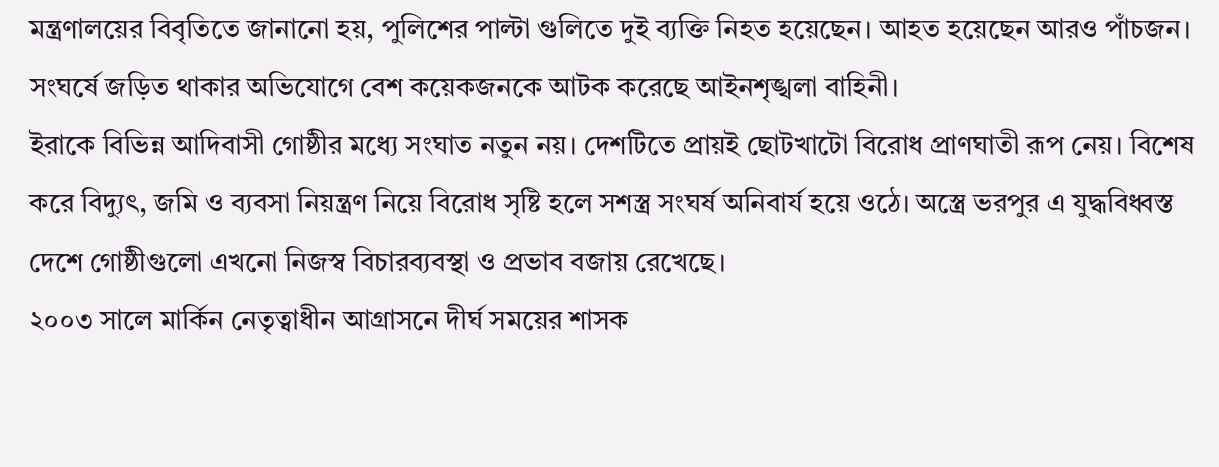মন্ত্রণালয়ের বিবৃতিতে জানানো হয়, পুলিশের পাল্টা গুলিতে দুই ব্যক্তি নিহত হয়েছেন। আহত হয়েছেন আরও পাঁচজন। সংঘর্ষে জড়িত থাকার অভিযোগে বেশ কয়েকজনকে আটক করেছে আইনশৃঙ্খলা বাহিনী।
ইরাকে বিভিন্ন আদিবাসী গোষ্ঠীর মধ্যে সংঘাত নতুন নয়। দেশটিতে প্রায়ই ছোটখাটো বিরোধ প্রাণঘাতী রূপ নেয়। বিশেষ করে বিদ্যুৎ, জমি ও ব্যবসা নিয়ন্ত্রণ নিয়ে বিরোধ সৃষ্টি হলে সশস্ত্র সংঘর্ষ অনিবার্য হয়ে ওঠে। অস্ত্রে ভরপুর এ যুদ্ধবিধ্বস্ত দেশে গোষ্ঠীগুলো এখনো নিজস্ব বিচারব্যবস্থা ও প্রভাব বজায় রেখেছে।
২০০৩ সালে মার্কিন নেতৃত্বাধীন আগ্রাসনে দীর্ঘ সময়ের শাসক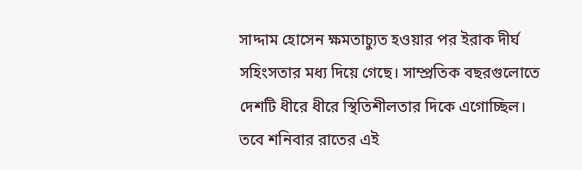সাদ্দাম হোসেন ক্ষমতাচ্যুত হওয়ার পর ইরাক দীর্ঘ সহিংসতার মধ্য দিয়ে গেছে। সাম্প্রতিক বছরগুলোতে দেশটি ধীরে ধীরে স্থিতিশীলতার দিকে এগোচ্ছিল। তবে শনিবার রাতের এই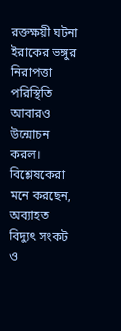রক্তক্ষয়ী ঘটনা ইরাকের ভঙ্গুর নিরাপত্তা পরিস্থিতি আবারও উন্মোচন করল।
বিশ্লেষকেরা মনে করছেন, অব্যাহত বিদ্যুৎ সংকট ও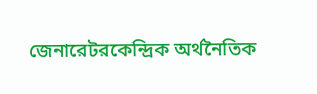জেনারেটরকেন্দ্রিক অর্থনৈতিক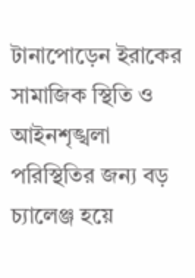টানাপোড়েন ইরাকের সামাজিক স্থিতি ও আইনশৃঙ্খলা পরিস্থিতির জন্য বড় চ্যালেঞ্জ হয়ে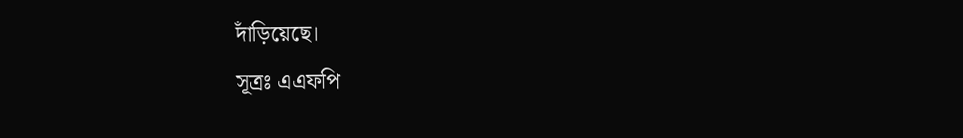দাঁড়িয়েছে।
সূত্রঃ এএফপি